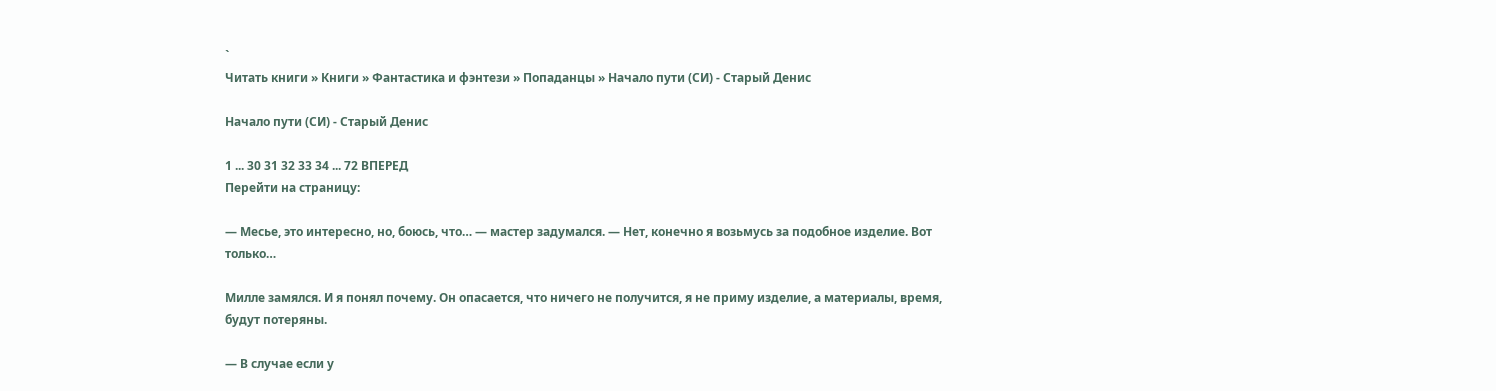`
Читать книги » Книги » Фантастика и фэнтези » Попаданцы » Начало пути (СИ) - Старый Денис

Начало пути (СИ) - Старый Денис

1 ... 30 31 32 33 34 ... 72 ВПЕРЕД
Перейти на страницу:

— Месье, это интересно, но, боюсь, что… — мастер задумался. — Нет, конечно я возьмусь за подобное изделие. Вот только…

Милле замялся. И я понял почему. Он опасается, что ничего не получится, я не приму изделие, а материалы, время, будут потеряны.

— В случае если у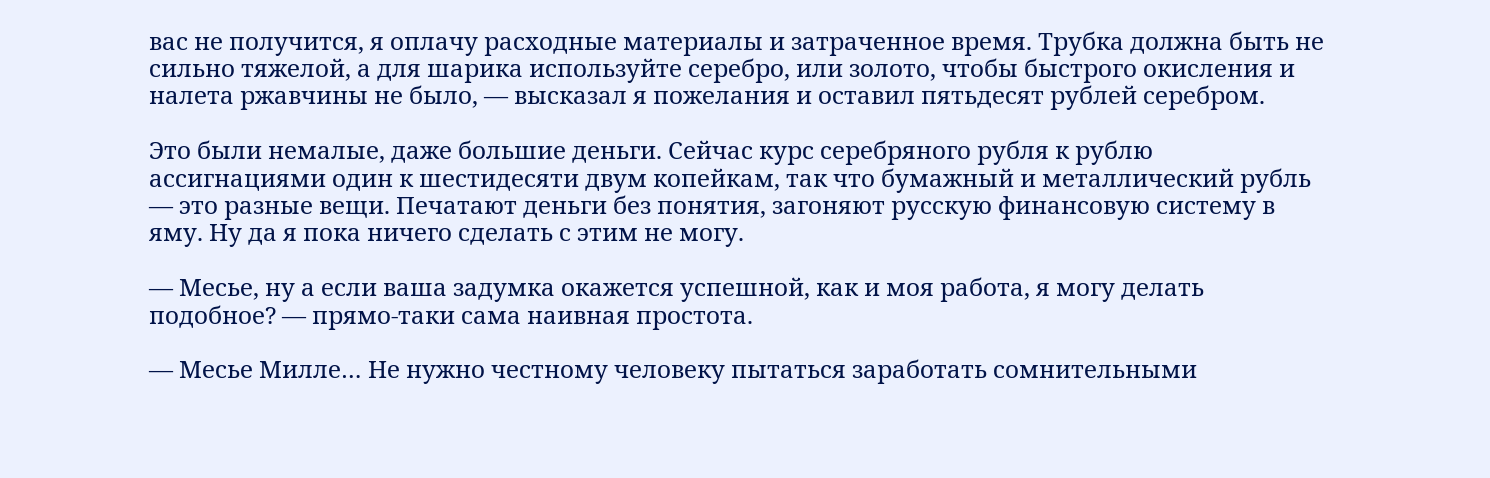вас не получится, я оплачу расходные материалы и затраченное время. Трубка должна быть не сильно тяжелой, а для шарика используйте серебро, или золото, чтобы быстрого окисления и налета ржавчины не было, — высказал я пожелания и оставил пятьдесят рублей серебром.

Это были немалые, даже большие деньги. Сейчас курс серебряного рубля к рублю ассигнациями один к шестидесяти двум копейкам, так что бумажный и металлический рубль — это разные вещи. Печатают деньги без понятия, загоняют русскую финансовую систему в яму. Ну да я пока ничего сделать с этим не могу.

— Месье, ну а если ваша задумка окажется успешной, как и моя работа, я могу делать подобное? — прямо-таки сама наивная простота.

— Месье Милле… Не нужно честному человеку пытаться заработать сомнительными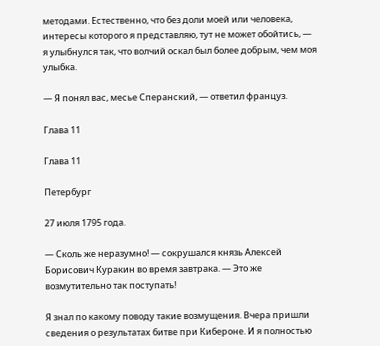методами. Естественно, что без доли моей или человека, интересы которого я представляю, тут не может обойтись, — я улыбнулся так, что волчий оскал был более добрым, чем моя улыбка.

— Я понял вас, месье Сперанский, — ответил француз.

Глава 11

Глава 11

Петербург

27 июля 1795 года.

— Сколь же неразумно! — сокрушался князь Алексей Борисович Куракин во время завтрака. — Это же возмутительно так поступать!

Я знал по какому поводу такие возмущения. Вчера пришли сведения о результатах битве при Кибероне. И я полностью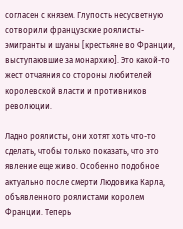согласен с князем. Глупость несусветную сотворили французские роялисты-эмигранты и шуаны [крестьяне во Франции, выступаювшие за монархию]. Это какой-то жест отчаяния со стороны любителей королевской власти и противников революции.

Ладно роялисты, они хотят хоть что-то сделать, чтобы только показать, что это явление еще живо. Особенно подобное актуально после смерти Людовика Карла, объявленного роялистами королем Франции. Теперь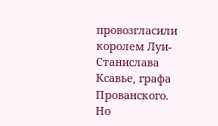провозгласили королем Луи-Станислава Ксавье, графа Прованского. Но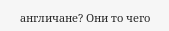англичане? Они то чего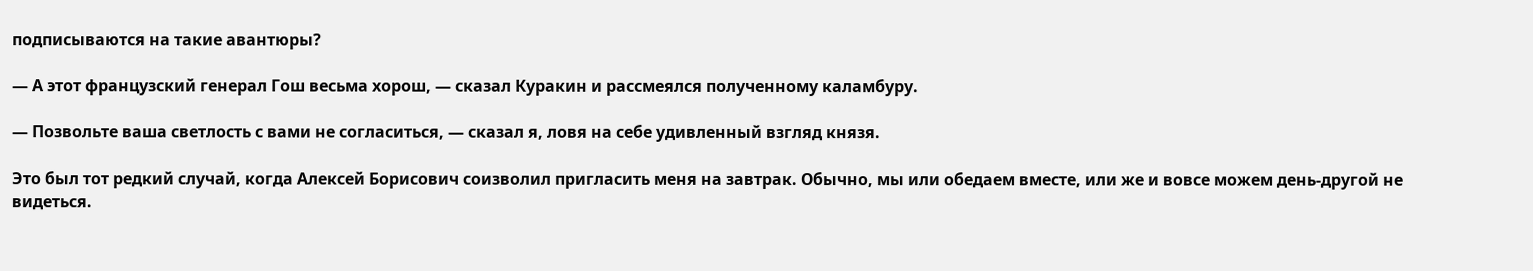подписываются на такие авантюры?

— А этот французский генерал Гош весьма хорош, — сказал Куракин и рассмеялся полученному каламбуру.

— Позвольте ваша светлость с вами не согласиться, — сказал я, ловя на себе удивленный взгляд князя.

Это был тот редкий случай, когда Алексей Борисович соизволил пригласить меня на завтрак. Обычно, мы или обедаем вместе, или же и вовсе можем день-другой не видеться.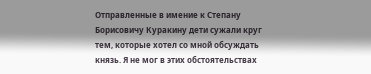Отправленные в имение к Степану Борисовичу Куракину дети сужали круг тем, которые хотел со мной обсуждать князь. Я не мог в этих обстоятельствах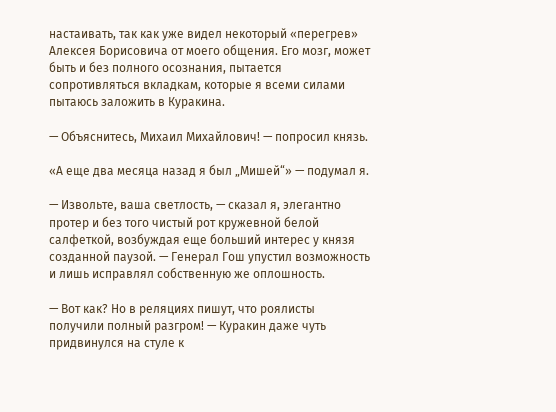настаивать, так как уже видел некоторый «перегрев» Алексея Борисовича от моего общения. Его мозг, может быть и без полного осознания, пытается сопротивляться вкладкам, которые я всеми силами пытаюсь заложить в Куракина.

— Объяснитесь, Михаил Михайлович! — попросил князь.

«А еще два месяца назад я был „Мишей“» — подумал я.

— Извольте, ваша светлость, — сказал я, элегантно протер и без того чистый рот кружевной белой салфеткой, возбуждая еще больший интерес у князя созданной паузой. — Генерал Гош упустил возможность и лишь исправлял собственную же оплошность.

— Вот как? Но в реляциях пишут, что роялисты получили полный разгром! — Куракин даже чуть придвинулся на стуле к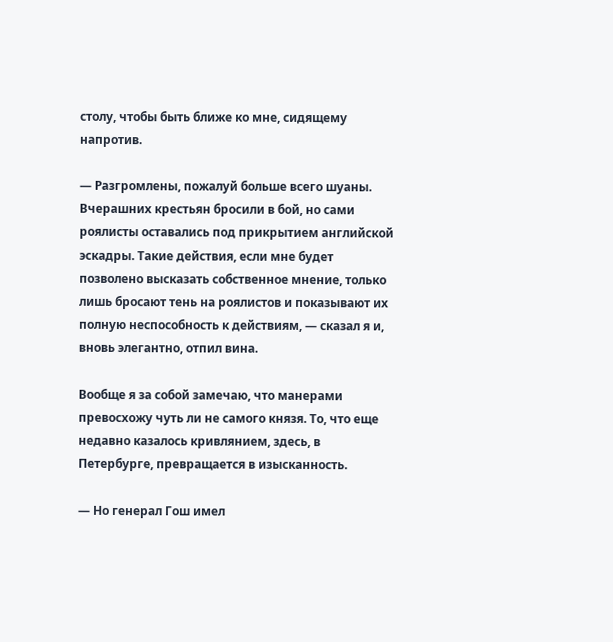столу, чтобы быть ближе ко мне, сидящему напротив.

— Разгромлены, пожалуй больше всего шуаны. Вчерашних крестьян бросили в бой, но сами роялисты оставались под прикрытием английской эскадры. Такие действия, если мне будет позволено высказать собственное мнение, только лишь бросают тень на роялистов и показывают их полную неспособность к действиям, — сказал я и, вновь элегантно, отпил вина.

Вообще я за собой замечаю, что манерами превосхожу чуть ли не самого князя. То, что еще недавно казалось кривлянием, здесь, в Петербурге, превращается в изысканность.

— Но генерал Гош имел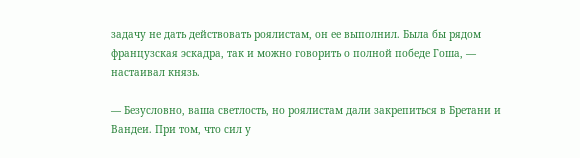задачу не дать действовать роялистам, он ее выполнил. Была бы рядом французская эскадра, так и можно говорить о полной победе Гоша, — настаивал князь.

— Безусловно, ваша светлость, но роялистам дали закрепиться в Бретани и Вандеи. При том, что сил у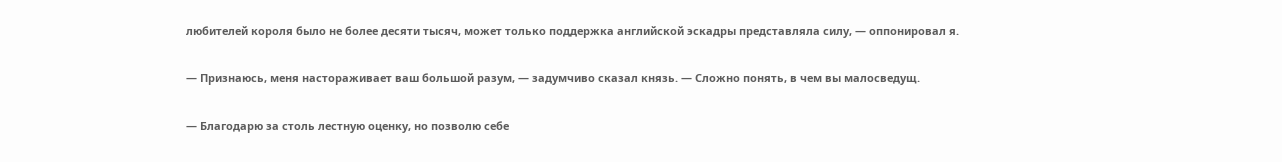любителей короля было не более десяти тысяч, может только поддержка английской эскадры представляла силу, — оппонировал я.

— Признаюсь, меня настораживает ваш большой разум, — задумчиво сказал князь. — Сложно понять, в чем вы малосведущ.

— Благодарю за столь лестную оценку, но позволю себе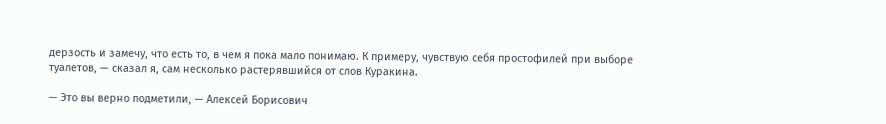дерзость и замечу, что есть то, в чем я пока мало понимаю. К примеру, чувствую себя простофилей при выборе туалетов, — сказал я, сам несколько растерявшийся от слов Куракина.

— Это вы верно подметили, — Алексей Борисович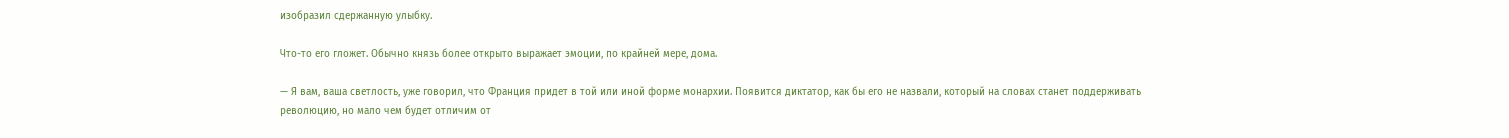изобразил сдержанную улыбку.

Что-то его гложет. Обычно князь более открыто выражает эмоции, по крайней мере, дома.

— Я вам, ваша светлость, уже говорил, что Франция придет в той или иной форме монархии. Появится диктатор, как бы его не назвали, который на словах станет поддерживать революцию, но мало чем будет отличим от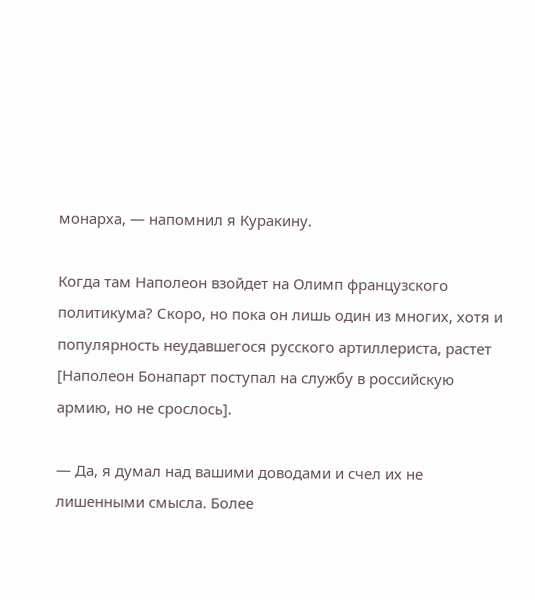монарха, — напомнил я Куракину.

Когда там Наполеон взойдет на Олимп французского политикума? Скоро, но пока он лишь один из многих, хотя и популярность неудавшегося русского артиллериста, растет [Наполеон Бонапарт поступал на службу в российскую армию, но не срослось].

— Да, я думал над вашими доводами и счел их не лишенными смысла. Более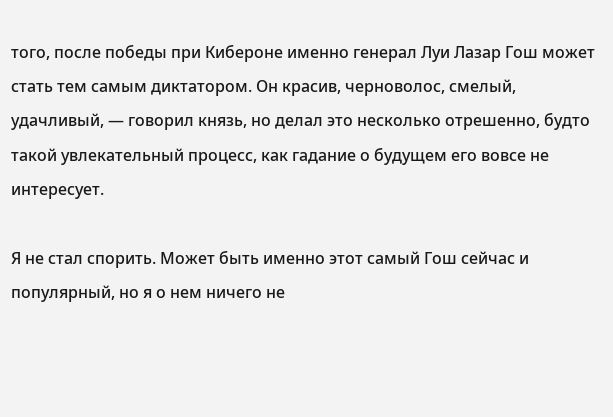того, после победы при Кибероне именно генерал Луи Лазар Гош может стать тем самым диктатором. Он красив, черноволос, смелый, удачливый, — говорил князь, но делал это несколько отрешенно, будто такой увлекательный процесс, как гадание о будущем его вовсе не интересует.

Я не стал спорить. Может быть именно этот самый Гош сейчас и популярный, но я о нем ничего не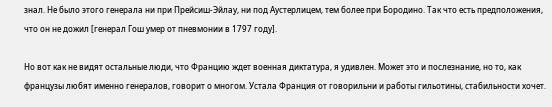знал. Не было этого генерала ни при Прейсиш-Эйлау, ни под Аустерлицем, тем более при Бородино. Так что есть предположения, что он не дожил [генерал Гош умер от пневмонии в 1797 году].

Но вот как не видят остальные люди, что Францию ждет военная диктатура, я удивлен. Может это и послезнание, но то, как французы любят именно генералов, говорит о многом. Устала Франция от говорильни и работы гильотины, стабильности хочет.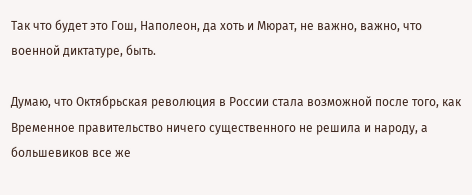Так что будет это Гош, Наполеон, да хоть и Мюрат, не важно, важно, что военной диктатуре, быть.

Думаю, что Октябрьская революция в России стала возможной после того, как Временное правительство ничего существенного не решила и народу, а большевиков все же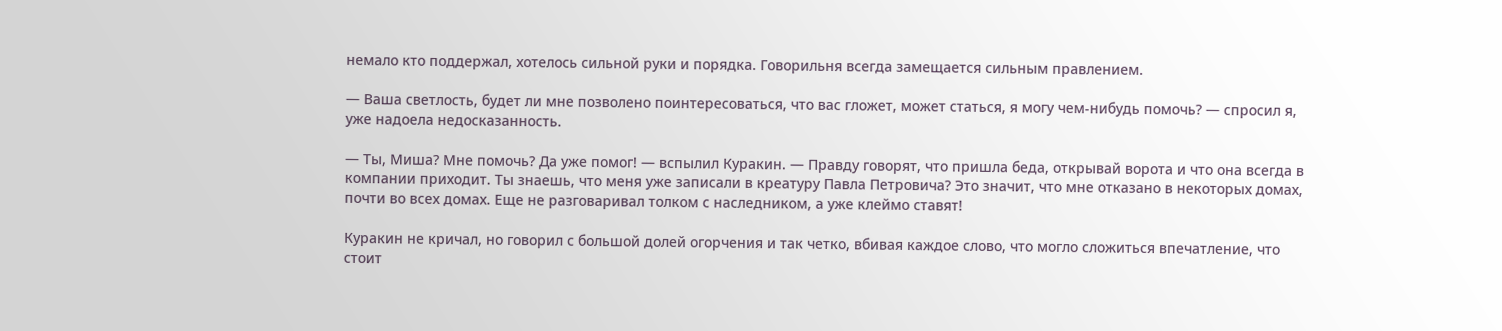немало кто поддержал, хотелось сильной руки и порядка. Говорильня всегда замещается сильным правлением.

— Ваша светлость, будет ли мне позволено поинтересоваться, что вас гложет, может статься, я могу чем-нибудь помочь? — спросил я, уже надоела недосказанность.

— Ты, Миша? Мне помочь? Да уже помог! — вспылил Куракин. — Правду говорят, что пришла беда, открывай ворота и что она всегда в компании приходит. Ты знаешь, что меня уже записали в креатуру Павла Петровича? Это значит, что мне отказано в некоторых домах, почти во всех домах. Еще не разговаривал толком с наследником, а уже клеймо ставят!

Куракин не кричал, но говорил с большой долей огорчения и так четко, вбивая каждое слово, что могло сложиться впечатление, что стоит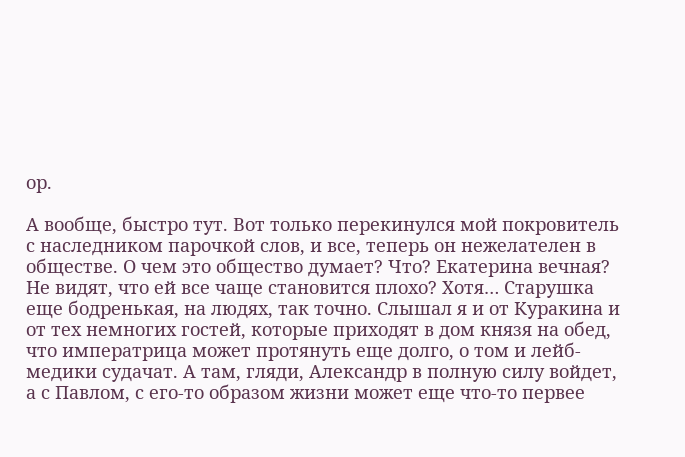ор.

А вообще, быстро тут. Вот только перекинулся мой покровитель с наследником парочкой слов, и все, теперь он нежелателен в обществе. О чем это общество думает? Что? Екатерина вечная? Не видят, что ей все чаще становится плохо? Хотя… Старушка еще бодренькая, на людях, так точно. Слышал я и от Куракина и от тех немногих гостей, которые приходят в дом князя на обед, что императрица может протянуть еще долго, о том и лейб-медики судачат. А там, гляди, Александр в полную силу войдет, а с Павлом, с его-то образом жизни может еще что-то первее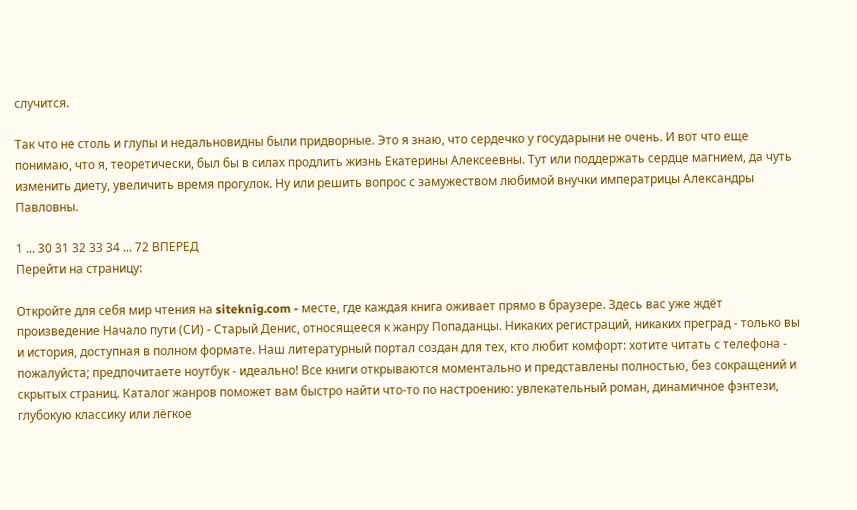случится.

Так что не столь и глупы и недальновидны были придворные. Это я знаю, что сердечко у государыни не очень. И вот что еще понимаю, что я, теоретически, был бы в силах продлить жизнь Екатерины Алексеевны. Тут или поддержать сердце магнием, да чуть изменить диету, увеличить время прогулок. Ну или решить вопрос с замужеством любимой внучки императрицы Александры Павловны.

1 ... 30 31 32 33 34 ... 72 ВПЕРЕД
Перейти на страницу:

Откройте для себя мир чтения на siteknig.com - месте, где каждая книга оживает прямо в браузере. Здесь вас уже ждёт произведение Начало пути (СИ) - Старый Денис, относящееся к жанру Попаданцы. Никаких регистраций, никаких преград - только вы и история, доступная в полном формате. Наш литературный портал создан для тех, кто любит комфорт: хотите читать с телефона - пожалуйста; предпочитаете ноутбук - идеально! Все книги открываются моментально и представлены полностью, без сокращений и скрытых страниц. Каталог жанров поможет вам быстро найти что-то по настроению: увлекательный роман, динамичное фэнтези, глубокую классику или лёгкое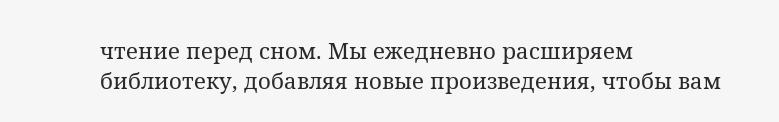чтение перед сном. Мы ежедневно расширяем библиотеку, добавляя новые произведения, чтобы вам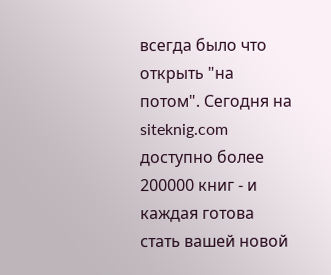всегда было что открыть "на потом". Сегодня на siteknig.com доступно более 200000 книг - и каждая готова стать вашей новой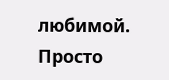любимой. Просто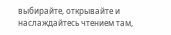выбирайте, открывайте и наслаждайтесь чтением там,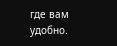где вам удобно.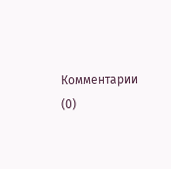Комментарии (0)